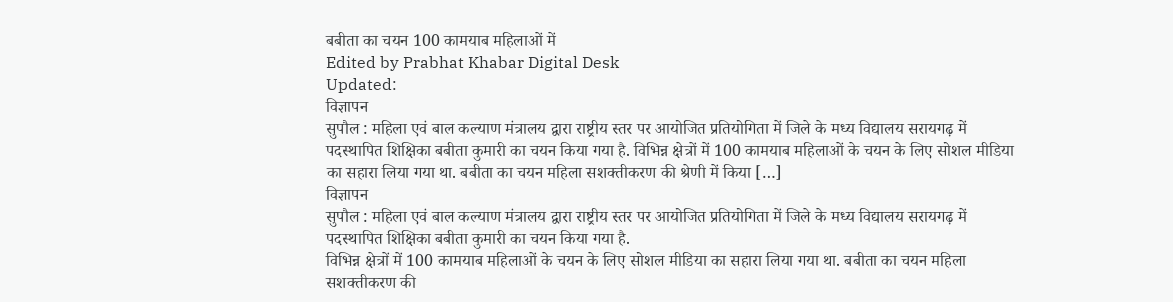बबीता का चयन 100 कामयाब महिलाओं में
Edited by Prabhat Khabar Digital Desk
Updated:
विज्ञापन
सुपौल : महिला एवं बाल कल्याण मंत्रालय द्वारा राष्ट्रीय स्तर पर आयोजित प्रतियोगिता में जिले के मध्य विद्यालय सरायगढ़ में पदस्थापित शिक्षिका बबीता कुमारी का चयन किया गया है. विभिन्न क्षेत्रों में 100 कामयाब महिलाओं के चयन के लिए सोशल मीडिया का सहारा लिया गया था. बबीता का चयन महिला सशक्तीकरण की श्रेणी में किया […]
विज्ञापन
सुपौल : महिला एवं बाल कल्याण मंत्रालय द्वारा राष्ट्रीय स्तर पर आयोजित प्रतियोगिता में जिले के मध्य विद्यालय सरायगढ़ में पदस्थापित शिक्षिका बबीता कुमारी का चयन किया गया है.
विभिन्न क्षेत्रों में 100 कामयाब महिलाओं के चयन के लिए सोशल मीडिया का सहारा लिया गया था. बबीता का चयन महिला सशक्तीकरण की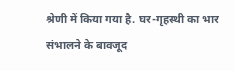श्रेणी में किया गया है. घर-गृहस्थी का भार संभालने के बावजूद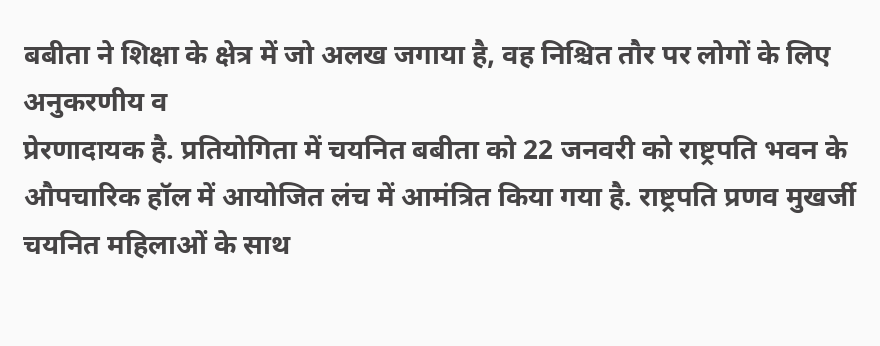बबीता ने शिक्षा के क्षेत्र में जो अलख जगाया है, वह निश्चित तौर पर लोगों के लिए अनुकरणीय व
प्रेरणादायक है. प्रतियोगिता में चयनित बबीता को 22 जनवरी को राष्ट्रपति भवन के औपचारिक हॉल में आयोजित लंच में आमंत्रित किया गया है. राष्ट्रपति प्रणव मुखर्जी चयनित महिलाओं के साथ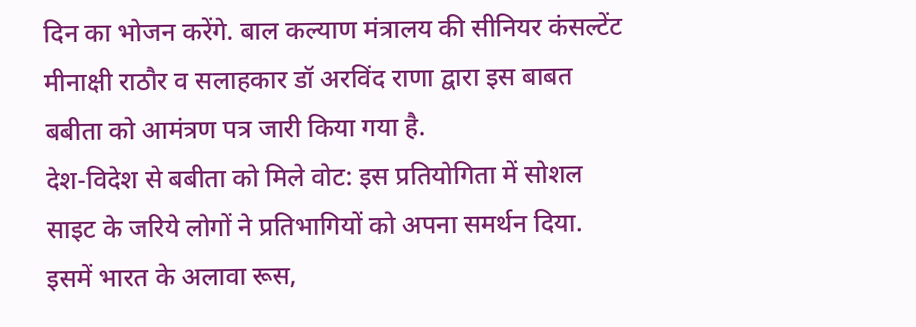दिन का भोजन करेंगे. बाल कल्याण मंत्रालय की सीनियर कंसल्टेंट मीनाक्षी राठौर व सलाहकार डॉ अरविंद राणा द्वारा इस बाबत बबीता को आमंत्रण पत्र जारी किया गया है.
देश-विदेश से बबीता को मिले वोट: इस प्रतियोगिता में सोशल साइट के जरिये लोगों ने प्रतिभागियों को अपना समर्थन दिया. इसमें भारत के अलावा रूस,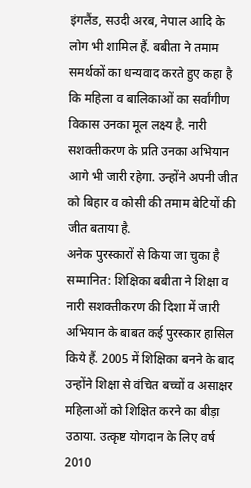इंगलैंड, सउदी अरब, नेपाल आदि के लोग भी शामिल हैं. बबीता ने तमाम समर्थकों का धन्यवाद करते हुए कहा है कि महिला व बालिकाओं का सर्वांगीण विकास उनका मूल लक्ष्य है. नारी सशक्तीकरण के प्रति उनका अभियान आगे भी जारी रहेगा. उन्होंने अपनी जीत को बिहार व कोसी की तमाम बेटियों की जीत बताया है.
अनेक पुरस्कारों से किया जा चुका है सम्मानित: शिक्षिका बबीता ने शिक्षा व नारी सशक्तीकरण की दिशा में जारी अभियान के बाबत कई पुरस्कार हासिल किये हैं. 2005 में शिक्षिका बनने के बाद उन्होंने शिक्षा से वंचित बच्चों व असाक्षर महिलाओं को शिक्षित करने का बीड़ा उठाया. उत्कृष्ट योगदान के लिए वर्ष 2010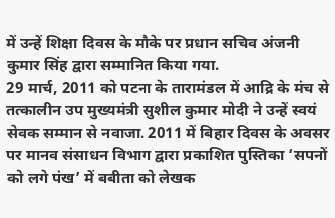में उन्हें शिक्षा दिवस के मौके पर प्रधान सचिव अंजनी कुमार सिंह द्वारा सम्मानित किया गया.
29 मार्च, 2011 को पटना के तारामंडल में आद्रि के मंच से तत्कालीन उप मुख्यमंत्री सुशील कुमार मोदी ने उन्हें स्वयं सेवक सम्मान से नवाजा. 2011 में बिहार दिवस के अवसर पर मानव संसाधन विभाग द्वारा प्रकाशित पुस्तिका ‘सपनों को लगे पंख’ में बबीता को लेखक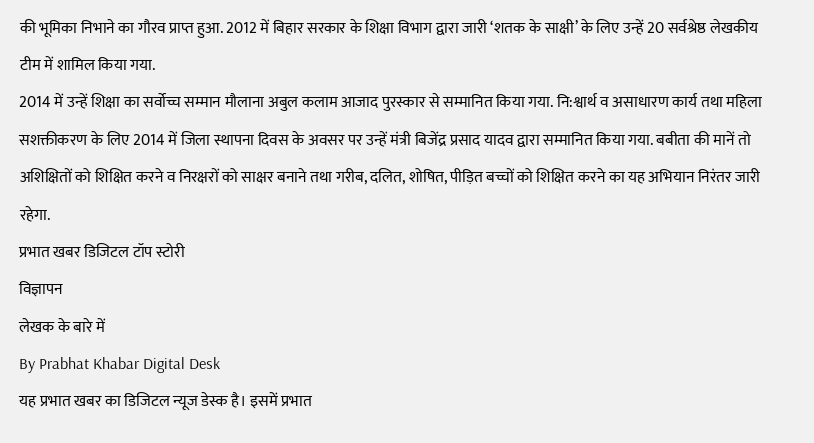की भूमिका निभाने का गौरव प्राप्त हुआ. 2012 में बिहार सरकार के शिक्षा विभाग द्वारा जारी ‘शतक के साक्षी’ के लिए उन्हें 20 सर्वश्रेष्ठ लेखकीय टीम में शामिल किया गया.
2014 में उन्हें शिक्षा का सर्वोच्च सम्मान मौलाना अबुल कलाम आजाद पुरस्कार से सम्मानित किया गया. नि:श्वार्थ व असाधारण कार्य तथा महिला सशक्तीकरण के लिए 2014 में जिला स्थापना दिवस के अवसर पर उन्हें मंत्री बिजेंद्र प्रसाद यादव द्वारा सम्मानित किया गया. बबीता की मानें तो अशिक्षितों को शिक्षित करने व निरक्षरों को साक्षर बनाने तथा गरीब, दलित, शोषित, पीड़ित बच्चों को शिक्षित करने का यह अभियान निरंतर जारी रहेगा.
प्रभात खबर डिजिटल टॉप स्टोरी
विज्ञापन
लेखक के बारे में
By Prabhat Khabar Digital Desk
यह प्रभात खबर का डिजिटल न्यूज डेस्क है। इसमें प्रभात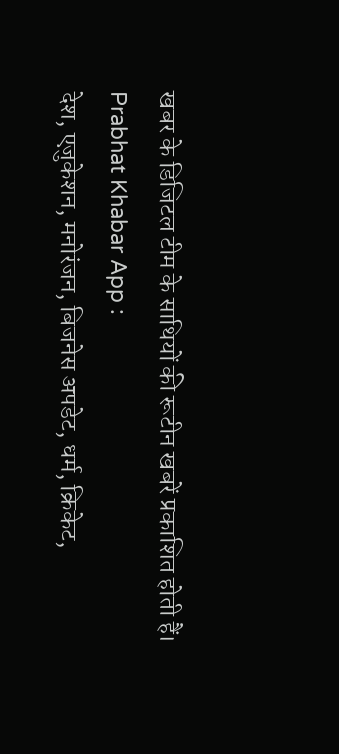खबर के डिजिटल टीम के साथियों की रूटीन खबरें प्रकाशित होती हैं।
Prabhat Khabar App :
देश, एजुकेशन, मनोरंजन, बिजनेस अपडेट, धर्म, क्रिकेट,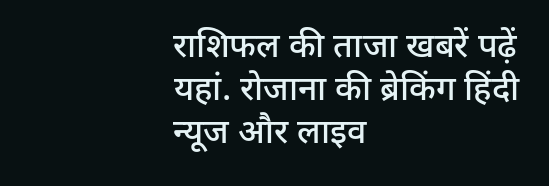राशिफल की ताजा खबरें पढ़ें यहां. रोजाना की ब्रेकिंग हिंदी न्यूज और लाइव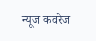न्यूज कवरेज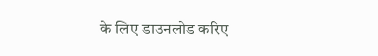के लिए डाउनलोड करिए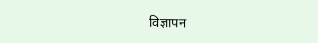विज्ञापन